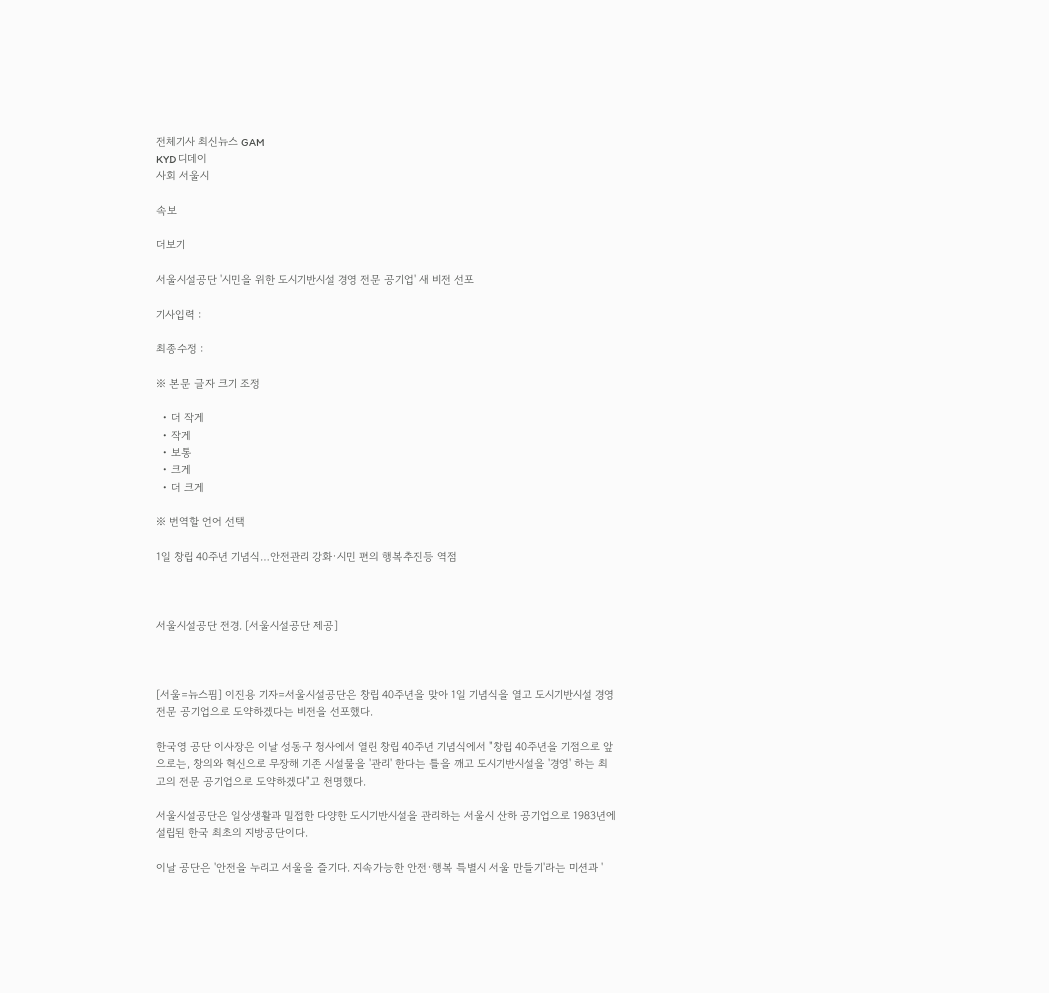전체기사 최신뉴스 GAM
KYD 디데이
사회 서울시

속보

더보기

서울시설공단 '시민을 위한 도시기반시설 경영 전문 공기업' 새 비전 선포

기사입력 :

최종수정 :

※ 본문 글자 크기 조정

  • 더 작게
  • 작게
  • 보통
  • 크게
  • 더 크게

※ 번역할 언어 선택

1일 창립 40주년 기념식…안전관리 강화·시민 편의 행복추진등 역점



서울시설공단 전경. [서울시설공단 제공]



[서울=뉴스핌] 이진용 기자=서울시설공단은 창립 40주년을 맞아 1일 기념식을 열고 도시기반시설 경영 전문 공기업으로 도약하겠다는 비전을 선포했다.

한국영 공단 이사장은 이날 성동구 청사에서 열린 창립 40주년 기념식에서 "창립 40주년을 기점으로 앞으로는, 창의와 혁신으로 무장해 기존 시설물을 '관리' 한다는 틀을 깨고 도시기반시설을 '경영' 하는 최고의 전문 공기업으로 도약하겠다"고 천명했다.

서울시설공단은 일상생활과 밀접한 다양한 도시기반시설을 관리하는 서울시 산하 공기업으로 1983년에 설립된 한국 최초의 지방공단이다.

이날 공단은 '안전을 누리고 서울을 즐기다. 지속가능한 안전·행복 특별시 서울 만들기'라는 미션과 '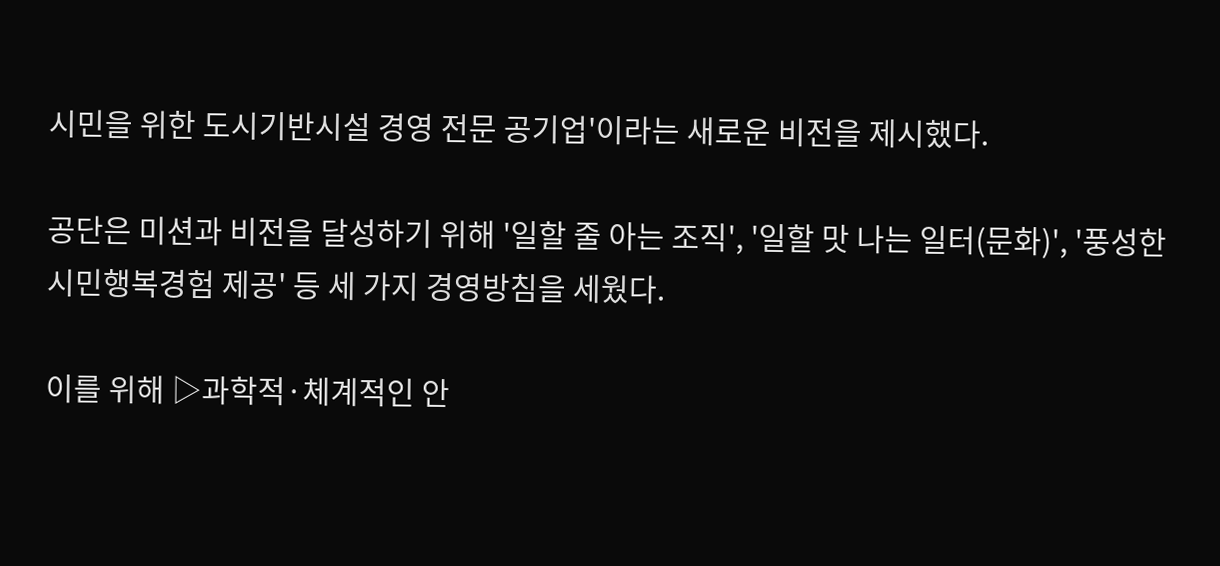시민을 위한 도시기반시설 경영 전문 공기업'이라는 새로운 비전을 제시했다.

공단은 미션과 비전을 달성하기 위해 '일할 줄 아는 조직', '일할 맛 나는 일터(문화)', '풍성한 시민행복경험 제공' 등 세 가지 경영방침을 세웠다.

이를 위해 ▷과학적·체계적인 안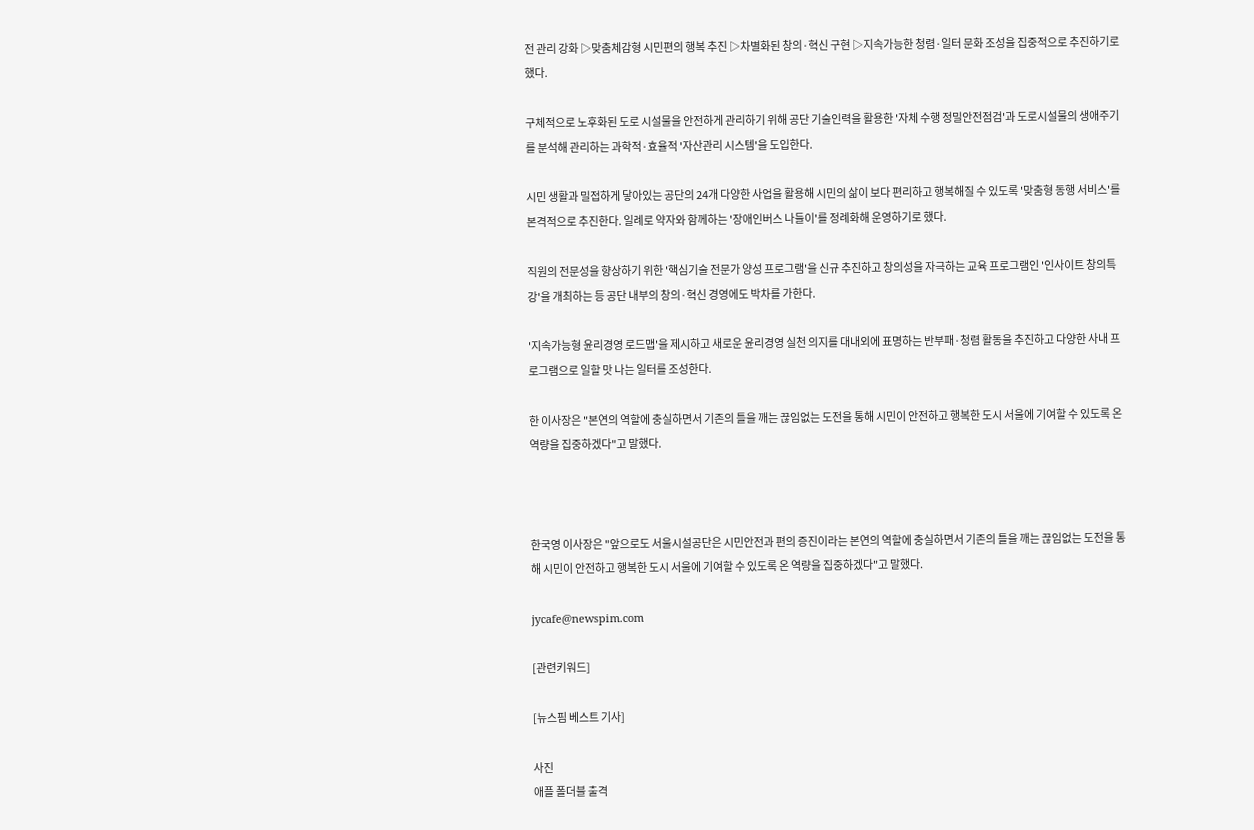전 관리 강화 ▷맞춤체감형 시민편의 행복 추진 ▷차별화된 창의·혁신 구현 ▷지속가능한 청렴·일터 문화 조성을 집중적으로 추진하기로 했다.

구체적으로 노후화된 도로 시설물을 안전하게 관리하기 위해 공단 기술인력을 활용한 '자체 수행 정밀안전점검'과 도로시설물의 생애주기를 분석해 관리하는 과학적·효율적 '자산관리 시스템'을 도입한다.

시민 생활과 밀접하게 닿아있는 공단의 24개 다양한 사업을 활용해 시민의 삶이 보다 편리하고 행복해질 수 있도록 '맞춤형 동행 서비스'를 본격적으로 추진한다. 일례로 약자와 함께하는 '장애인버스 나들이'를 정례화해 운영하기로 했다.

직원의 전문성을 향상하기 위한 '핵심기술 전문가 양성 프로그램'을 신규 추진하고 창의성을 자극하는 교육 프로그램인 '인사이트 창의특강'을 개최하는 등 공단 내부의 창의·혁신 경영에도 박차를 가한다.

'지속가능형 윤리경영 로드맵'을 제시하고 새로운 윤리경영 실천 의지를 대내외에 표명하는 반부패·청렴 활동을 추진하고 다양한 사내 프로그램으로 일할 맛 나는 일터를 조성한다.

한 이사장은 "본연의 역할에 충실하면서 기존의 틀을 깨는 끊임없는 도전을 통해 시민이 안전하고 행복한 도시 서울에 기여할 수 있도록 온 역량을 집중하겠다"고 말했다.



한국영 이사장은 "앞으로도 서울시설공단은 시민안전과 편의 증진이라는 본연의 역할에 충실하면서 기존의 틀을 깨는 끊임없는 도전을 통해 시민이 안전하고 행복한 도시 서울에 기여할 수 있도록 온 역량을 집중하겠다"고 말했다.

jycafe@newspim.com

[관련키워드]

[뉴스핌 베스트 기사]

사진
애플 폴더블 출격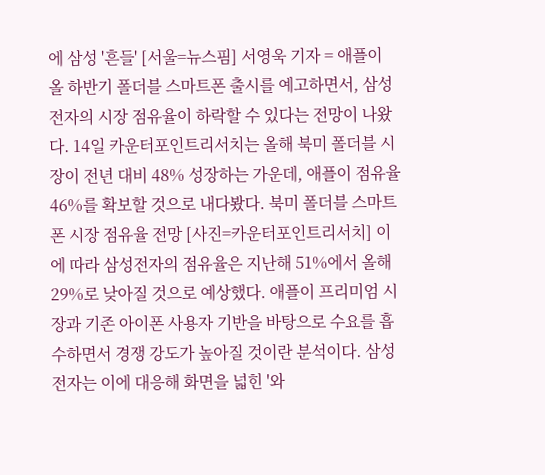에 삼성 '흔들' [서울=뉴스핌] 서영욱 기자 = 애플이 올 하반기 폴더블 스마트폰 출시를 예고하면서, 삼성전자의 시장 점유율이 하락할 수 있다는 전망이 나왔다. 14일 카운터포인트리서치는 올해 북미 폴더블 시장이 전년 대비 48% 성장하는 가운데, 애플이 점유율 46%를 확보할 것으로 내다봤다. 북미 폴더블 스마트폰 시장 점유율 전망 [사진=카운터포인트리서치] 이에 따라 삼성전자의 점유율은 지난해 51%에서 올해 29%로 낮아질 것으로 예상했다. 애플이 프리미엄 시장과 기존 아이폰 사용자 기반을 바탕으로 수요를 흡수하면서 경쟁 강도가 높아질 것이란 분석이다. 삼성전자는 이에 대응해 화면을 넓힌 '와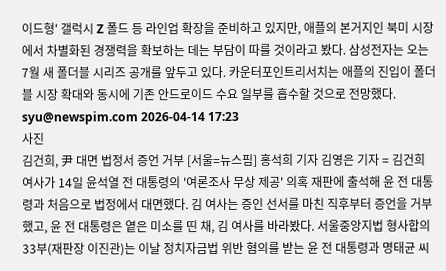이드형' 갤럭시 Z 폴드 등 라인업 확장을 준비하고 있지만, 애플의 본거지인 북미 시장에서 차별화된 경쟁력을 확보하는 데는 부담이 따를 것이라고 봤다. 삼성전자는 오는 7월 새 폴더블 시리즈 공개를 앞두고 있다. 카운터포인트리서치는 애플의 진입이 폴더블 시장 확대와 동시에 기존 안드로이드 수요 일부를 흡수할 것으로 전망했다. syu@newspim.com 2026-04-14 17:23
사진
김건희, 尹 대면 법정서 증언 거부 [서울=뉴스핌] 홍석희 기자 김영은 기자 = 김건희 여사가 14일 윤석열 전 대통령의 '여론조사 무상 제공' 의혹 재판에 출석해 윤 전 대통령과 처음으로 법정에서 대면했다. 김 여사는 증인 선서를 마친 직후부터 증언을 거부했고, 윤 전 대통령은 옅은 미소를 띤 채, 김 여사를 바라봤다. 서울중앙지법 형사합의33부(재판장 이진관)는 이날 정치자금법 위반 혐의를 받는 윤 전 대통령과 명태균 씨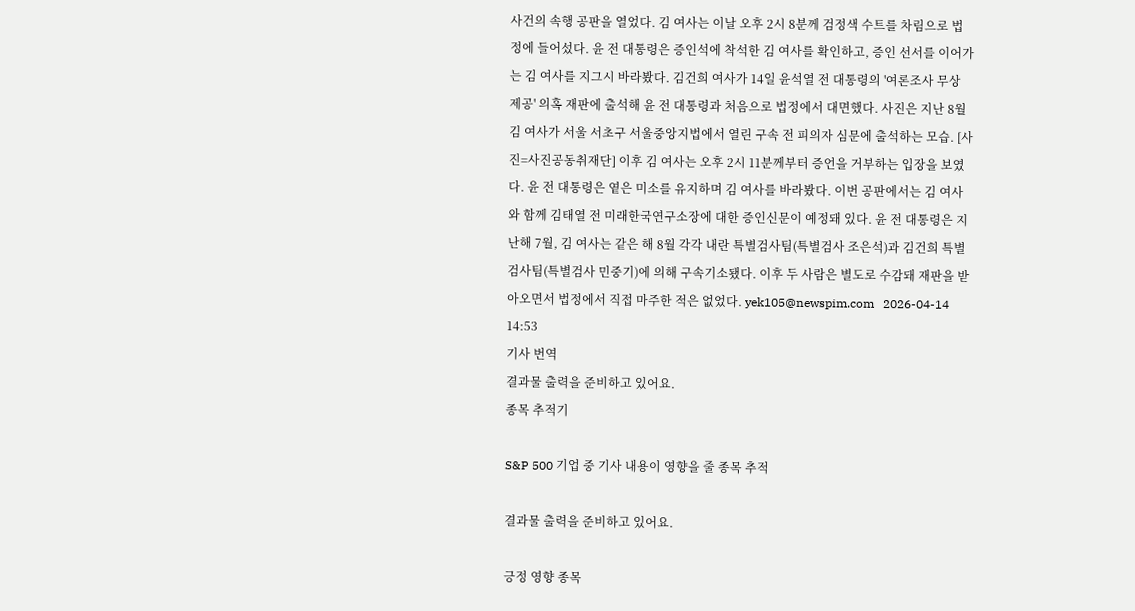사건의 속행 공판을 열었다. 김 여사는 이날 오후 2시 8분께 검정색 수트를 차림으로 법정에 들어섰다. 윤 전 대통령은 증인석에 착석한 김 여사를 확인하고, 증인 선서를 이어가는 김 여사를 지그시 바라봤다. 김건희 여사가 14일 윤석열 전 대통령의 '여론조사 무상 제공' 의혹 재판에 출석해 윤 전 대통령과 처음으로 법정에서 대면했다. 사진은 지난 8월 김 여사가 서울 서초구 서울중앙지법에서 열린 구속 전 피의자 심문에 출석하는 모습. [사진=사진공동취재단] 이후 김 여사는 오후 2시 11분께부터 증언을 거부하는 입장을 보였다. 윤 전 대통령은 옅은 미소를 유지하며 김 여사를 바라봤다. 이번 공판에서는 김 여사와 함께 김태열 전 미래한국연구소장에 대한 증인신문이 예정돼 있다. 윤 전 대통령은 지난해 7월, 김 여사는 같은 해 8월 각각 내란 특별검사팀(특별검사 조은석)과 김건희 특별검사팀(특별검사 민중기)에 의해 구속기소됐다. 이후 두 사람은 별도로 수감돼 재판을 받아오면서 법정에서 직접 마주한 적은 없었다. yek105@newspim.com   2026-04-14 14:53
기사 번역
결과물 출력을 준비하고 있어요.
종목 추적기

S&P 500 기업 중 기사 내용이 영향을 줄 종목 추적

결과물 출력을 준비하고 있어요.

긍정 영향 종목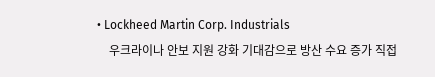• Lockheed Martin Corp. Industrials
    우크라이나 안보 지원 강화 기대감으로 방산 수요 증가 직접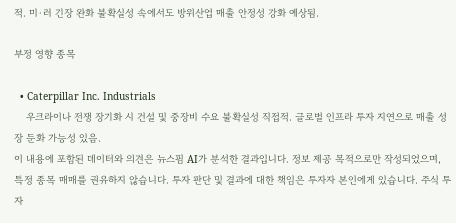적. 미·러 긴장 완화 불확실성 속에서도 방위산업 매출 안정성 강화 예상됨.

부정 영향 종목

  • Caterpillar Inc. Industrials
    우크라이나 전쟁 장기화 시 건설 및 중장비 수요 불확실성 직접적. 글로벌 인프라 투자 지연으로 매출 성장 둔화 가능성 있음.
이 내용에 포함된 데이터와 의견은 뉴스핌 AI가 분석한 결과입니다. 정보 제공 목적으로만 작성되었으며, 특정 종목 매매를 권유하지 않습니다. 투자 판단 및 결과에 대한 책임은 투자자 본인에게 있습니다. 주식 투자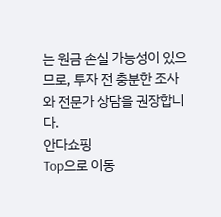는 원금 손실 가능성이 있으므로, 투자 전 충분한 조사와 전문가 상담을 권장합니다.
안다쇼핑
Top으로 이동